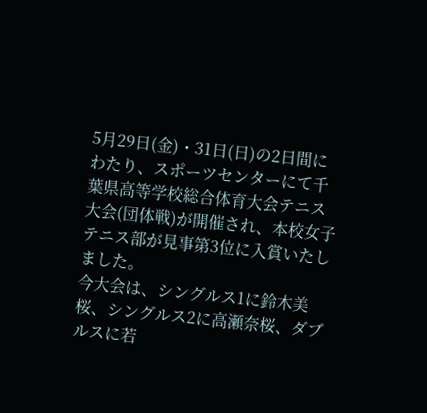5月29日(金)・31日(日)の2日間にわたり、スポーツセンターにて千葉県高等学校総合体育大会テニス大会(団体戦)が開催され、本校女子テニス部が見事第3位に入賞いたしました。
今大会は、シングルス1に鈴木美桜、シングルス2に高瀬奈桜、ダブルスに若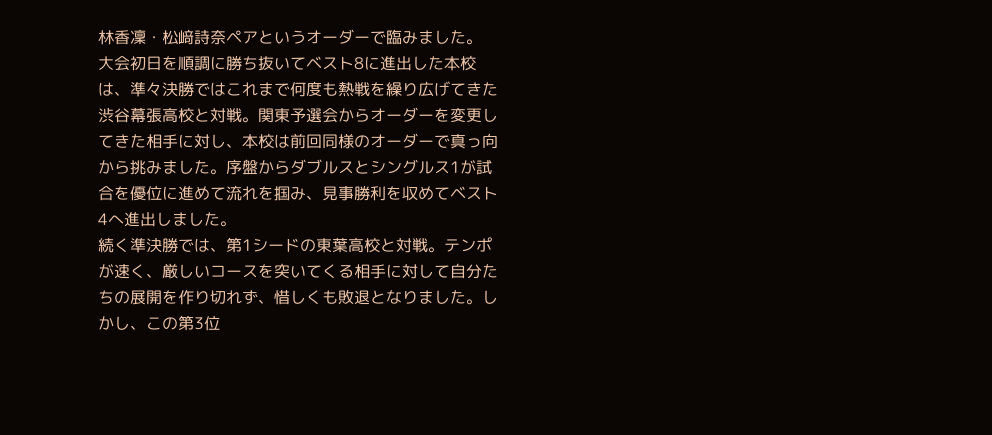林香凜・松﨑詩奈ペアというオーダーで臨みました。
大会初日を順調に勝ち抜いてベスト8に進出した本校は、準々決勝ではこれまで何度も熱戦を繰り広げてきた渋谷幕張高校と対戦。関東予選会からオーダーを変更してきた相手に対し、本校は前回同様のオーダーで真っ向から挑みました。序盤からダブルスとシングルス1が試合を優位に進めて流れを掴み、見事勝利を収めてベスト4へ進出しました。
続く準決勝では、第1シードの東葉高校と対戦。テンポが速く、厳しいコースを突いてくる相手に対して自分たちの展開を作り切れず、惜しくも敗退となりました。しかし、この第3位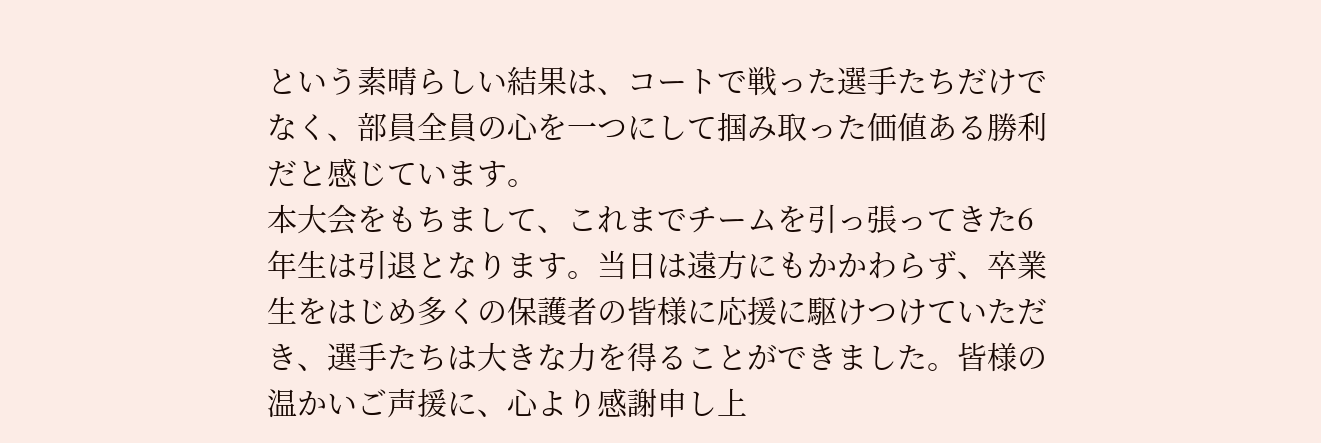という素晴らしい結果は、コートで戦った選手たちだけでなく、部員全員の心を一つにして掴み取った価値ある勝利だと感じています。
本大会をもちまして、これまでチームを引っ張ってきた6年生は引退となります。当日は遠方にもかかわらず、卒業生をはじめ多くの保護者の皆様に応援に駆けつけていただき、選手たちは大きな力を得ることができました。皆様の温かいご声援に、心より感謝申し上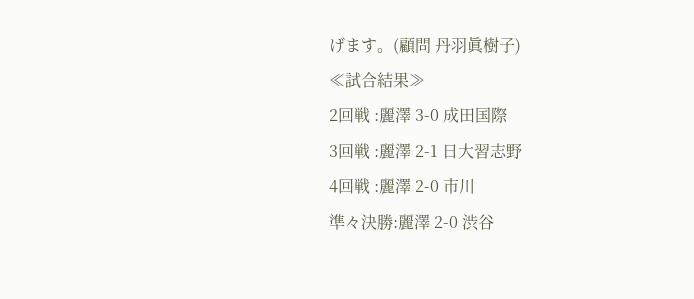げます。(顧問 丹羽眞樹子)
≪試合結果≫
2回戦 :麗澤 3-0 成田国際
3回戦 :麗澤 2-1 日大習志野
4回戦 :麗澤 2-0 市川
準々決勝:麗澤 2-0 渋谷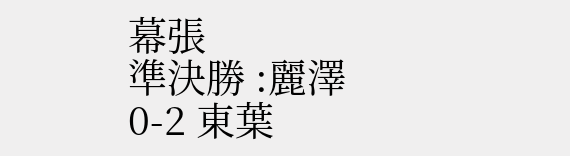幕張
準決勝 :麗澤 0-2 東葉